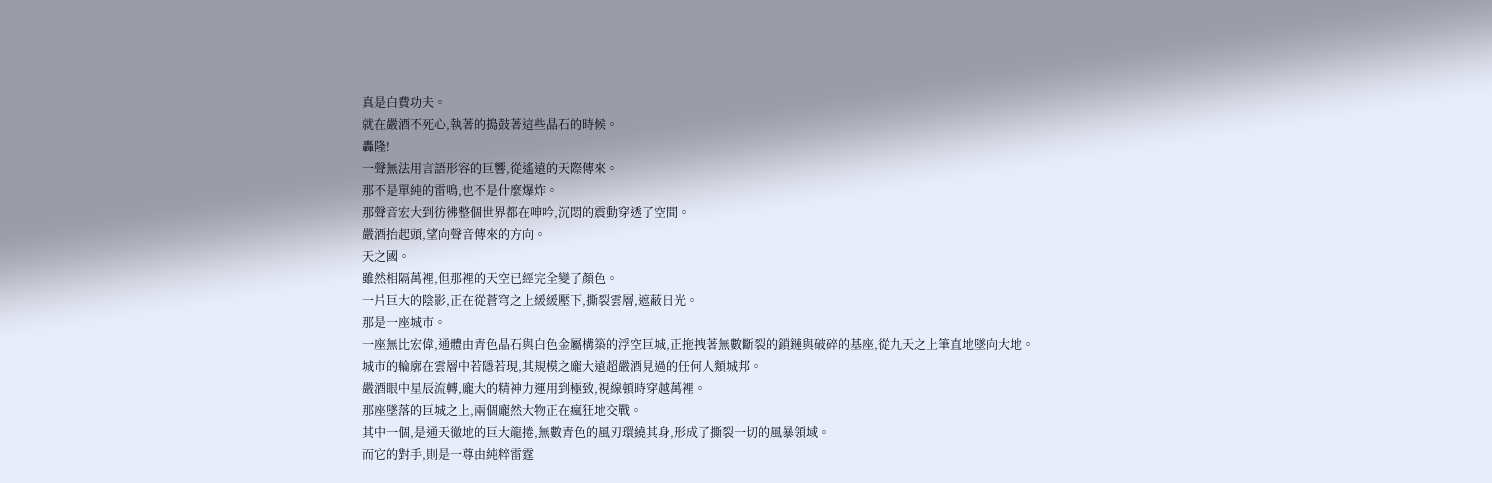真是白費功夫。
就在嚴酒不死心,執著的搗鼓著這些晶石的時候。
轟隆!
一聲無法用言語形容的巨響,從遙遠的天際傳來。
那不是單純的雷鳴,也不是什麼爆炸。
那聲音宏大到彷彿整個世界都在呻吟,沉悶的震動穿透了空間。
嚴酒抬起頭,望向聲音傳來的方向。
天之國。
雖然相隔萬裡,但那裡的天空已經完全變了顏色。
一片巨大的陰影,正在從蒼穹之上緩緩壓下,撕裂雲層,遮蔽日光。
那是一座城市。
一座無比宏偉,通體由青色晶石與白色金屬構築的浮空巨城,正拖拽著無數斷裂的鎖鏈與破碎的基座,從九天之上筆直地墜向大地。
城市的輪廓在雲層中若隱若現,其規模之龐大遠超嚴酒見過的任何人類城邦。
嚴酒眼中星辰流轉,龐大的精神力運用到極致,視線頓時穿越萬裡。
那座墜落的巨城之上,兩個龐然大物正在瘋狂地交戰。
其中一個,是通天徹地的巨大龍捲,無數青色的風刃環繞其身,形成了撕裂一切的風暴領域。
而它的對手,則是一尊由純粹雷霆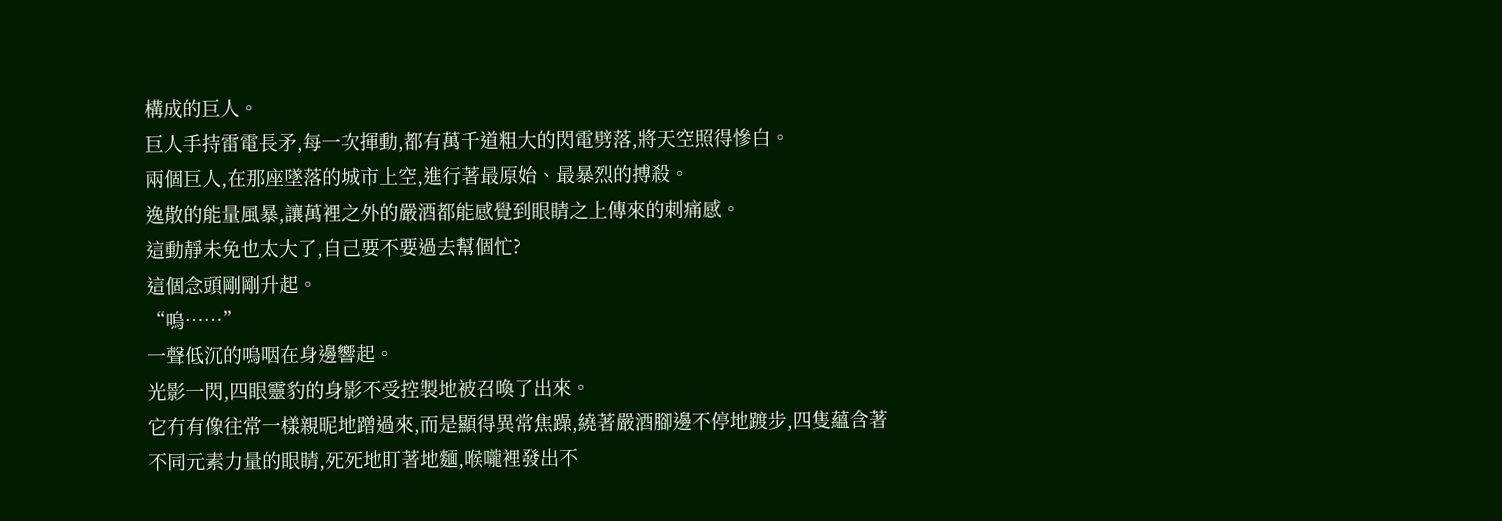構成的巨人。
巨人手持雷電長矛,每一次揮動,都有萬千道粗大的閃電劈落,將天空照得慘白。
兩個巨人,在那座墜落的城市上空,進行著最原始、最暴烈的搏殺。
逸散的能量風暴,讓萬裡之外的嚴酒都能感覺到眼睛之上傳來的刺痛感。
這動靜未免也太大了,自己要不要過去幫個忙?
這個念頭剛剛升起。
“嗚……”
一聲低沉的嗚咽在身邊響起。
光影一閃,四眼靈豹的身影不受控製地被召喚了出來。
它冇有像往常一樣親昵地蹭過來,而是顯得異常焦躁,繞著嚴酒腳邊不停地踱步,四隻蘊含著不同元素力量的眼睛,死死地盯著地麵,喉嚨裡發出不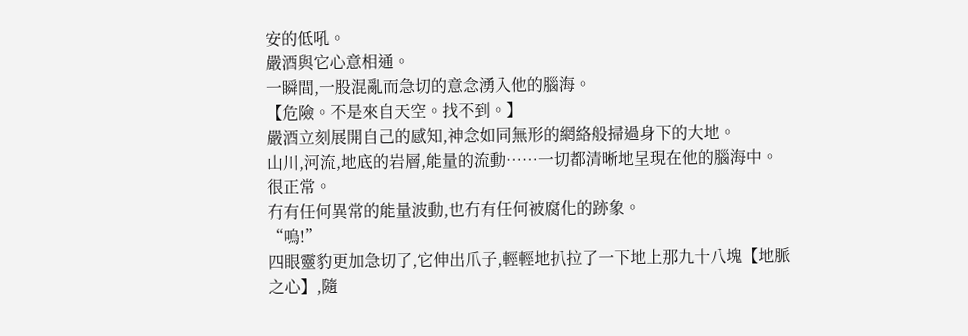安的低吼。
嚴酒與它心意相通。
一瞬間,一股混亂而急切的意念湧入他的腦海。
【危險。不是來自天空。找不到。】
嚴酒立刻展開自己的感知,神念如同無形的網絡般掃過身下的大地。
山川,河流,地底的岩層,能量的流動……一切都清晰地呈現在他的腦海中。
很正常。
冇有任何異常的能量波動,也冇有任何被腐化的跡象。
“嗚!”
四眼靈豹更加急切了,它伸出爪子,輕輕地扒拉了一下地上那九十八塊【地脈之心】,隨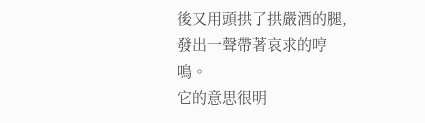後又用頭拱了拱嚴酒的腿,發出一聲帶著哀求的哼鳴。
它的意思很明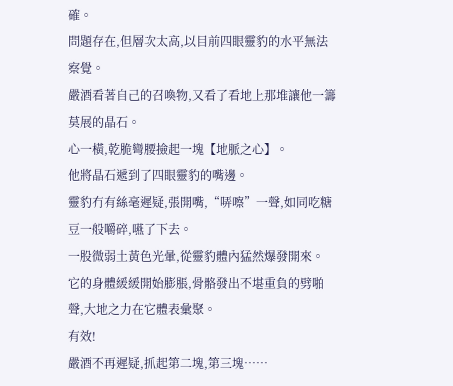確。
問題存在,但層次太高,以目前四眼靈豹的水平無法察覺。
嚴酒看著自己的召喚物,又看了看地上那堆讓他一籌莫展的晶石。
心一橫,乾脆彎腰撿起一塊【地脈之心】。
他將晶石遞到了四眼靈豹的嘴邊。
靈豹冇有絲毫遲疑,張開嘴,“哢嚓”一聲,如同吃糖豆一般嚼碎,嚥了下去。
一股微弱土黃色光暈,從靈豹體內猛然爆發開來。
它的身體緩緩開始膨脹,骨骼發出不堪重負的劈啪聲,大地之力在它體表彙聚。
有效!
嚴酒不再遲疑,抓起第二塊,第三塊……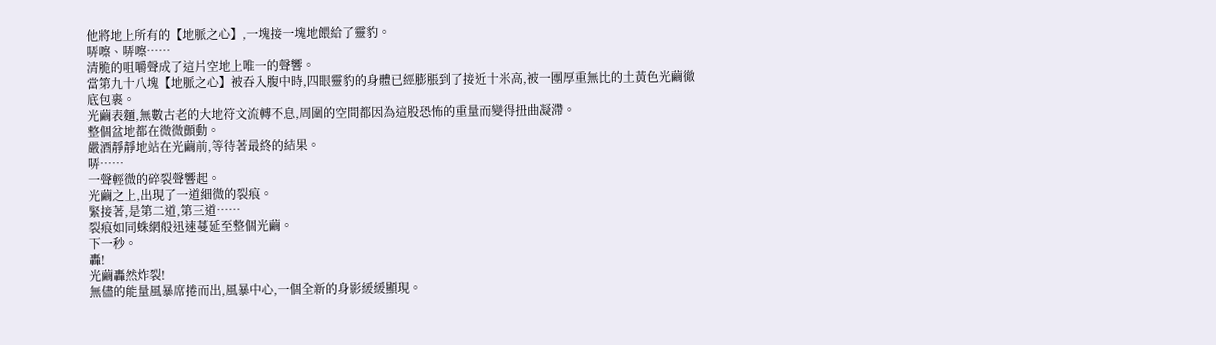他將地上所有的【地脈之心】,一塊接一塊地餵給了靈豹。
哢嚓、哢嚓……
清脆的咀嚼聲成了這片空地上唯一的聲響。
當第九十八塊【地脈之心】被吞入腹中時,四眼靈豹的身體已經膨脹到了接近十米高,被一團厚重無比的土黃色光繭徹底包裹。
光繭表麵,無數古老的大地符文流轉不息,周圍的空間都因為這股恐怖的重量而變得扭曲凝滯。
整個盆地都在微微顫動。
嚴酒靜靜地站在光繭前,等待著最終的結果。
哢……
一聲輕微的碎裂聲響起。
光繭之上,出現了一道細微的裂痕。
緊接著,是第二道,第三道……
裂痕如同蛛網般迅速蔓延至整個光繭。
下一秒。
轟!
光繭轟然炸裂!
無儘的能量風暴席捲而出,風暴中心,一個全新的身影緩緩顯現。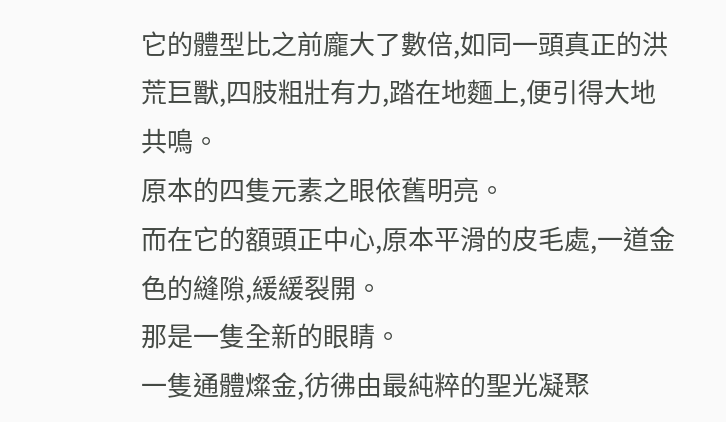它的體型比之前龐大了數倍,如同一頭真正的洪荒巨獸,四肢粗壯有力,踏在地麵上,便引得大地共鳴。
原本的四隻元素之眼依舊明亮。
而在它的額頭正中心,原本平滑的皮毛處,一道金色的縫隙,緩緩裂開。
那是一隻全新的眼睛。
一隻通體燦金,彷彿由最純粹的聖光凝聚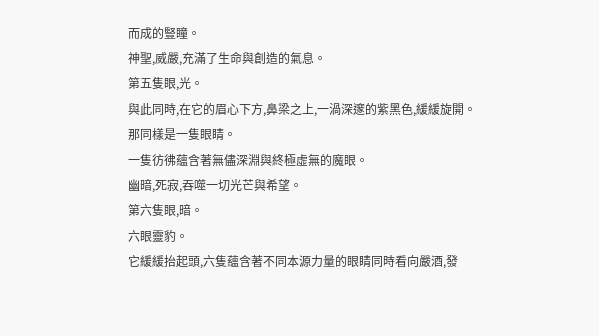而成的豎瞳。
神聖,威嚴,充滿了生命與創造的氣息。
第五隻眼,光。
與此同時,在它的眉心下方,鼻梁之上,一渦深邃的紫黑色,緩緩旋開。
那同樣是一隻眼睛。
一隻彷彿蘊含著無儘深淵與終極虛無的魔眼。
幽暗,死寂,吞噬一切光芒與希望。
第六隻眼,暗。
六眼靈豹。
它緩緩抬起頭,六隻蘊含著不同本源力量的眼睛同時看向嚴酒,發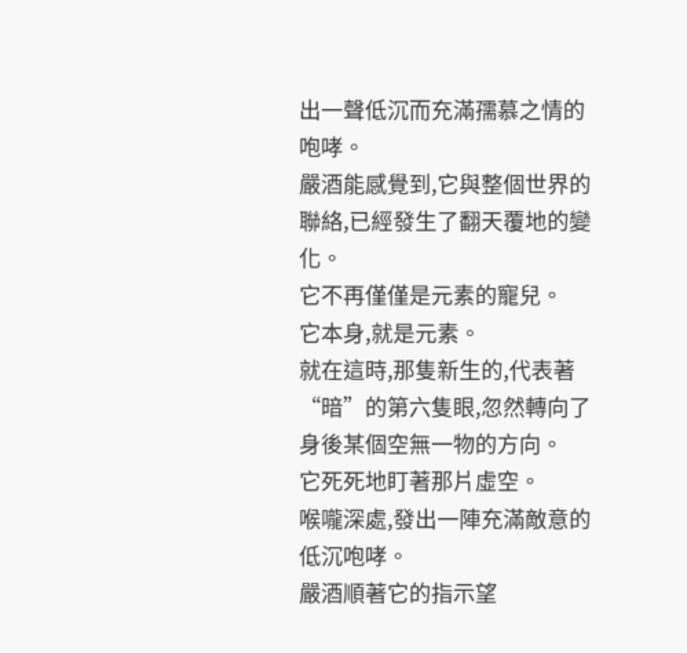出一聲低沉而充滿孺慕之情的咆哮。
嚴酒能感覺到,它與整個世界的聯絡,已經發生了翻天覆地的變化。
它不再僅僅是元素的寵兒。
它本身,就是元素。
就在這時,那隻新生的,代表著“暗”的第六隻眼,忽然轉向了身後某個空無一物的方向。
它死死地盯著那片虛空。
喉嚨深處,發出一陣充滿敵意的低沉咆哮。
嚴酒順著它的指示望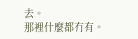去。
那裡什麼都冇有。